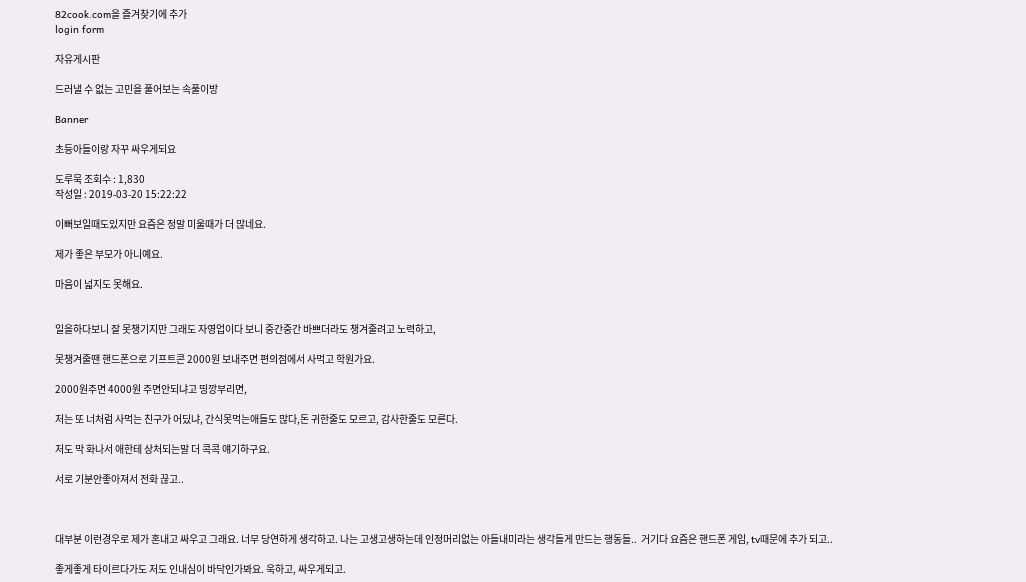82cook.com을 즐겨찾기에 추가
login form

자유게시판

드러낼 수 없는 고민을 풀어보는 속풀이방

Banner

초등아들이랑 자꾸 싸우게되요

도루묵 조회수 : 1,830
작성일 : 2019-03-20 15:22:22

이뻐보일때도있지만 요즘은 정말 미울때가 더 많네요.

제가 좋은 부모가 아니예요.

마음이 넓지도 못해요.


일을하다보니 잘 못챙기지만 그래도 자영업이다 보니 중간중간 바쁘더라도 챙겨줄려고 노력하고,

못챙겨줄땐 핸드폰으로 기프트콘 2000원 보내주면 편의점에서 사먹고 학원가요.

2000원주면 4000원 주면안되냐고 띵깡부리면,

저는 또 너처럼 사먹는 친구가 어딨냐, 간식못먹는애들도 많다,돈 귀한줄도 모르고, 감사한줄도 모른다.

저도 막 화나서 애한테 상처되는말 더 콕콕 얘기하구요.

서로 기분안좋아져서 전화 끊고..



대부분 이런경우로 제가 혼내고 싸우고 그래요. 너무 당연하게 생각하고. 나는 고생고생하는데 인정머리없는 아들내미라는 생각들게 만드는 행동들..  거기다 요즘은 핸드폰 게임, tv때문에 추가 되고..

좋게좋게 타이르다가도 저도 인내심이 바닥인가봐요. 욱하고, 싸우게되고.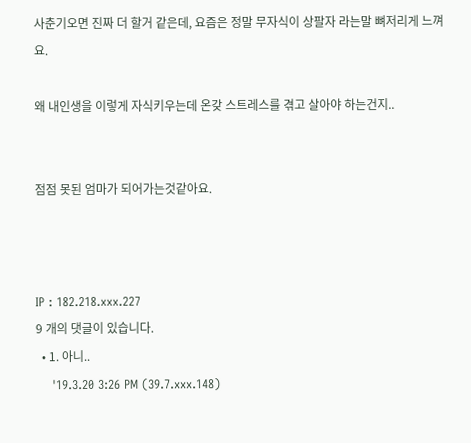사춘기오면 진짜 더 할거 같은데, 요즘은 정말 무자식이 상팔자 라는말 뼈저리게 느껴요.

왜 내인생을 이렇게 자식키우는데 온갖 스트레스를 겪고 살아야 하는건지..


점점 못된 엄마가 되어가는것같아요.



IP : 182.218.xxx.227
9 개의 댓글이 있습니다.
  • 1. 아니..
    '19.3.20 3:26 PM (39.7.xxx.148)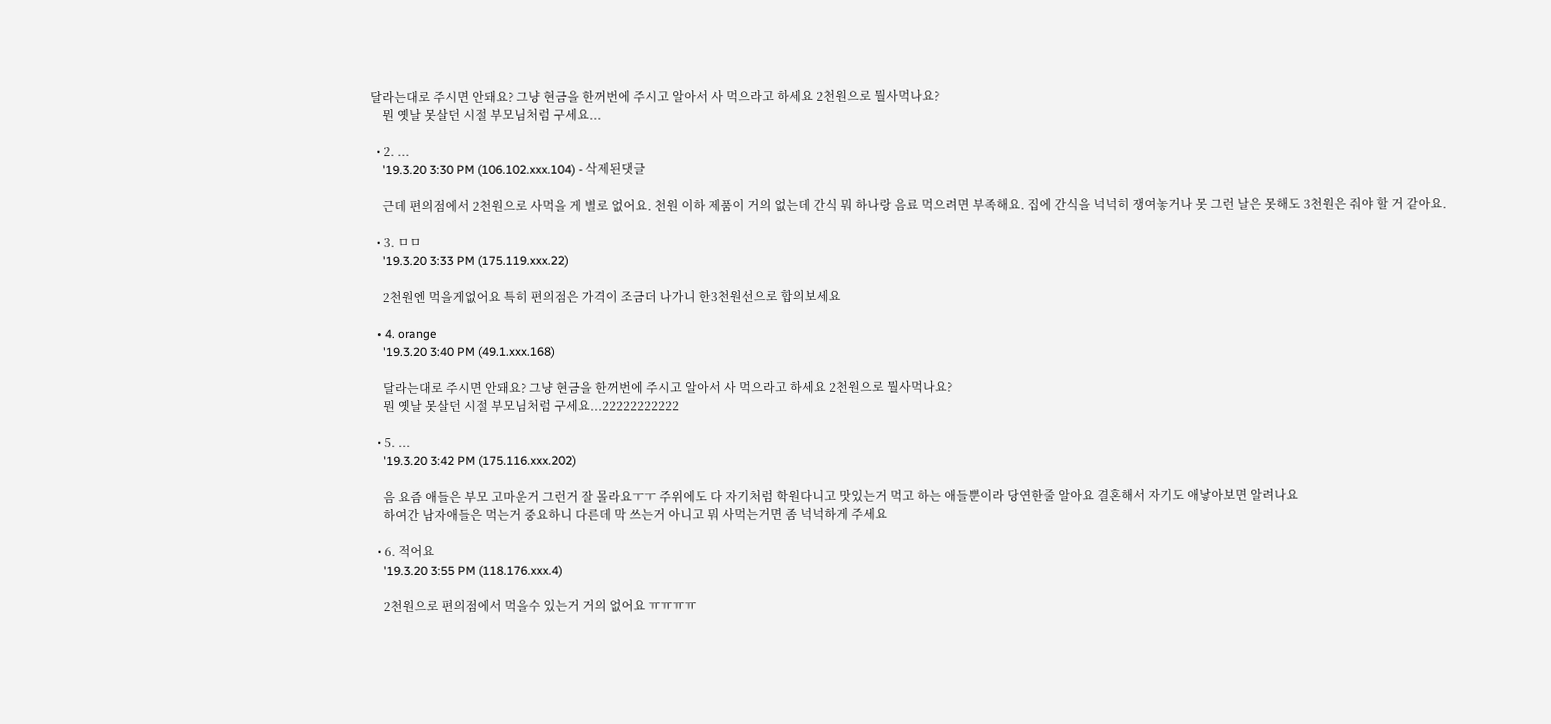달라는대로 주시면 안돼요? 그냥 현금을 한꺼번에 주시고 알아서 사 먹으라고 하세요 2천원으로 뭘사먹나요?
    뭔 옛날 못살던 시절 부모님처럼 구세요...

  • 2. ...
    '19.3.20 3:30 PM (106.102.xxx.104) - 삭제된댓글

    근데 편의점에서 2천원으로 사먹을 게 별로 없어요. 천원 이하 제품이 거의 없는데 간식 뭐 하나랑 음료 먹으려면 부족해요. 집에 간식을 넉넉히 쟁여놓거나 못 그런 날은 못해도 3천원은 줘야 할 거 같아요.

  • 3. ㅁㅁ
    '19.3.20 3:33 PM (175.119.xxx.22)

    2천원엔 먹을게없어요 특히 편의점은 가격이 조금더 나가니 한3천원선으로 합의보세요

  • 4. orange
    '19.3.20 3:40 PM (49.1.xxx.168)

    달라는대로 주시면 안돼요? 그냥 현금을 한꺼번에 주시고 알아서 사 먹으라고 하세요 2천원으로 뭘사먹나요?
    뭔 옛날 못살던 시절 부모님처럼 구세요...22222222222

  • 5. ...
    '19.3.20 3:42 PM (175.116.xxx.202)

    음 요즘 애들은 부모 고마운거 그런거 잘 몰라요ㅜㅜ 주위에도 다 자기처럼 학원다니고 맛있는거 먹고 하는 애들뿐이라 당연한줄 알아요 결혼해서 자기도 애낳아보면 알려나요
    하여간 남자애들은 먹는거 중요하니 다른데 막 쓰는거 아니고 뭐 사먹는거면 좀 넉넉하게 주세요

  • 6. 적어요
    '19.3.20 3:55 PM (118.176.xxx.4)

    2천원으로 편의점에서 먹을수 있는거 거의 없어요 ㅠㅠㅠㅠ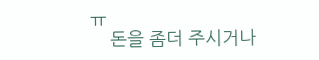ㅠ
    돈을 좀더 주시거나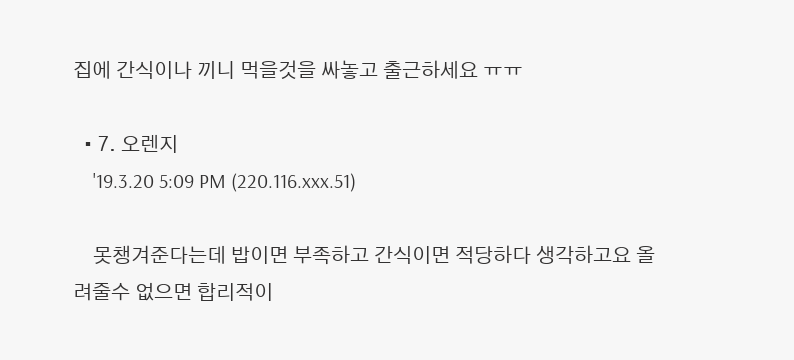집에 간식이나 끼니 먹을것을 싸놓고 출근하세요 ㅠㅠ

  • 7. 오렌지
    '19.3.20 5:09 PM (220.116.xxx.51)

    못챙겨준다는데 밥이면 부족하고 간식이면 적당하다 생각하고요 올려줄수 없으면 합리적이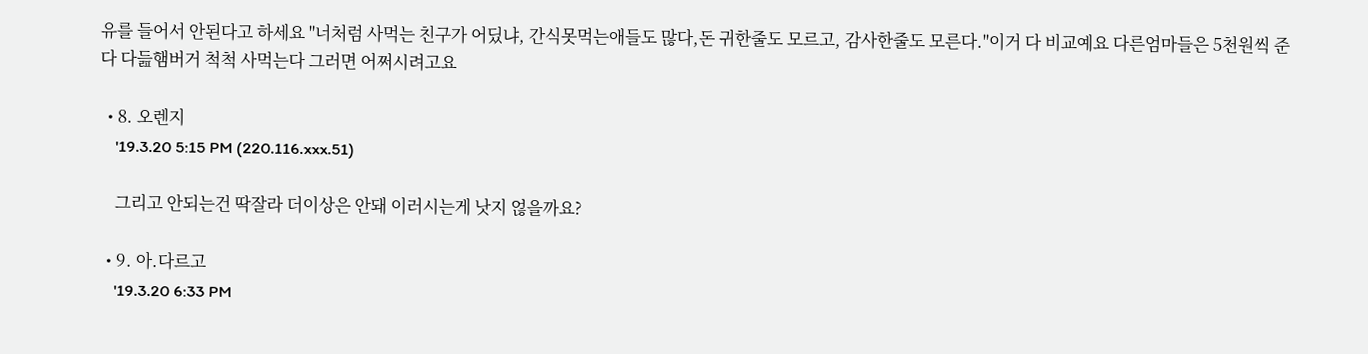유를 들어서 안된다고 하세요 "너처럼 사먹는 친구가 어딨냐, 간식못먹는애들도 많다,돈 귀한줄도 모르고, 감사한줄도 모른다."이거 다 비교예요 다른엄마들은 5천원씩 준다 다듪햄버거 척척 사먹는다 그러면 어쩌시려고요

  • 8. 오렌지
    '19.3.20 5:15 PM (220.116.xxx.51)

    그리고 안되는건 딱잘라 더이상은 안돼 이러시는게 낫지 얺을까요?

  • 9. 아.다르고
    '19.3.20 6:33 PM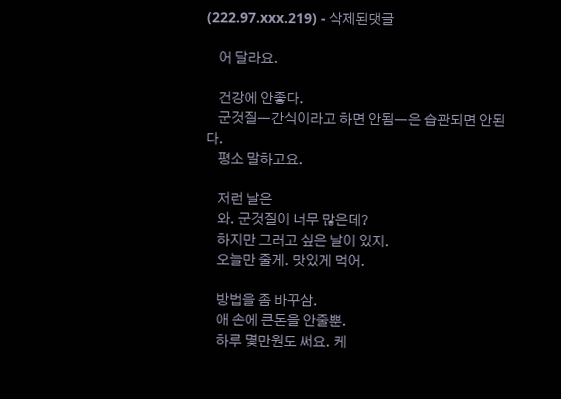(222.97.xxx.219) - 삭제된댓글

    어 달라요.

    건강에 안좋다.
    군것질ㅡ간식이라고 하면 안됨ㅡ은 습관되면 안된다.
    평소 말하고요.

    저런 날은
    와. 군것질이 너무 많은데?
    하지만 그러고 싶은 날이 있지.
    오늘만 줄게. 맛있게 먹어.

    방법을 좀 바꾸삼.
    애 손에 큰돈을 안줄뿐.
    하루 몇만원도 써요. 케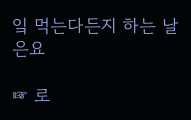잌 먹는다든지 하는 날은요

☞ 로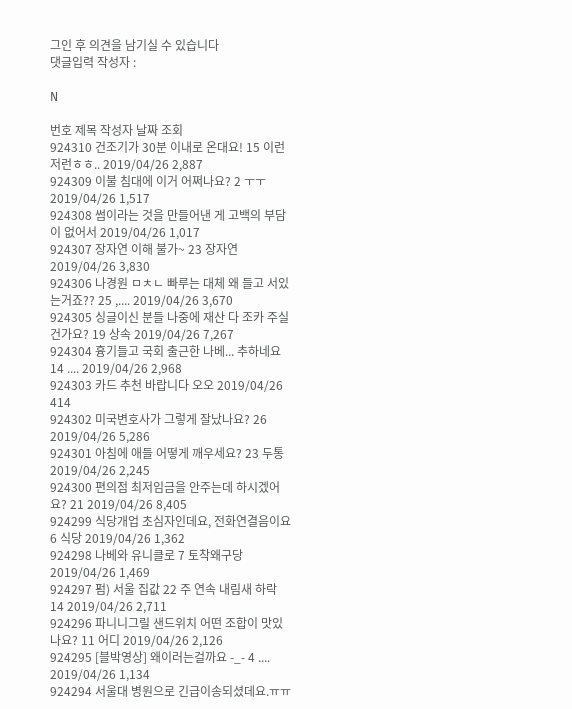그인 후 의견을 남기실 수 있습니다
댓글입력 작성자 :

N

번호 제목 작성자 날짜 조회
924310 건조기가 30분 이내로 온대요! 15 이런저런ㅎㅎ.. 2019/04/26 2,887
924309 이불 침대에 이거 어쩌나요? 2 ㅜㅜ 2019/04/26 1,517
924308 썸이라는 것을 만들어낸 게 고백의 부담이 없어서 2019/04/26 1,017
924307 장자연 이해 불가~ 23 장자연 2019/04/26 3,830
924306 나경원 ㅁㅊㄴ 빠루는 대체 왜 들고 서있는거죠?? 25 ,.... 2019/04/26 3,670
924305 싱글이신 분들 나중에 재산 다 조카 주실건가요? 19 상속 2019/04/26 7,267
924304 흉기들고 국회 출근한 나베... 추하네요 14 .... 2019/04/26 2,968
924303 카드 추천 바랍니다 오오 2019/04/26 414
924302 미국변호사가 그렇게 잘났나요? 26 2019/04/26 5,286
924301 아침에 애들 어떻게 깨우세요? 23 두통 2019/04/26 2,245
924300 편의점 최저임금을 안주는데 하시겠어요? 21 2019/04/26 8,405
924299 식당개업 초심자인데요, 전화연결음이요 6 식당 2019/04/26 1,362
924298 나베와 유니클로 7 토착왜구당 2019/04/26 1,469
924297 펌) 서울 집값 22 주 연속 내림새 하락 14 2019/04/26 2,711
924296 파니니그릴 샌드위치 어떤 조합이 맛있나요? 11 어디 2019/04/26 2,126
924295 [블박영상] 왜이러는걸까요 -_- 4 .... 2019/04/26 1,134
924294 서울대 병원으로 긴급이송되셨데요.ㅠㅠ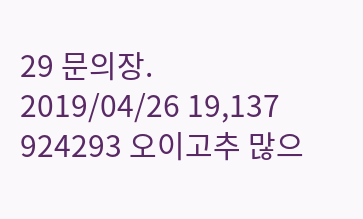29 문의장. 2019/04/26 19,137
924293 오이고추 많으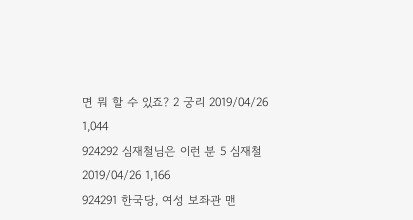면 뭐 할 수 있죠? 2 궁리 2019/04/26 1,044
924292 심재철님은 이런 분 5 심재철 2019/04/26 1,166
924291 한국당, 여성 보좌관 맨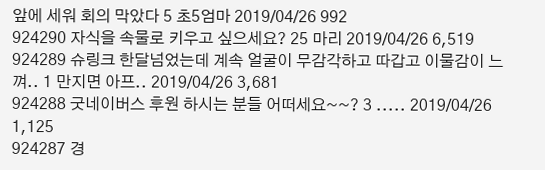앞에 세워 회의 막았다 5 초5엄마 2019/04/26 992
924290 자식을 속물로 키우고 싶으세요? 25 마리 2019/04/26 6,519
924289 슈링크 한달넘었는데 계속 얼굴이 무감각하고 따갑고 이물감이 느껴.. 1 만지면 아프.. 2019/04/26 3,681
924288 굿네이버스 후원 하시는 분들 어떠세요~~? 3 ..... 2019/04/26 1,125
924287 경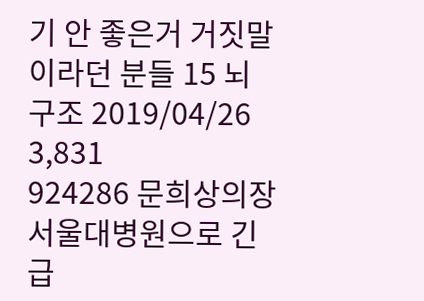기 안 좋은거 거짓말이라던 분들 15 뇌구조 2019/04/26 3,831
924286 문희상의장 서울대병원으로 긴급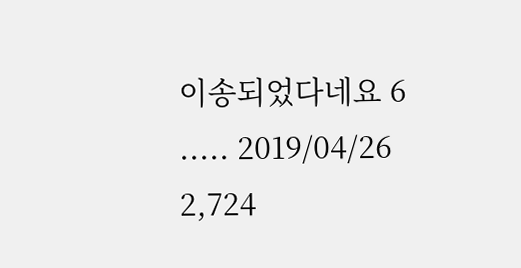이송되었다네요 6 ..... 2019/04/26 2,724